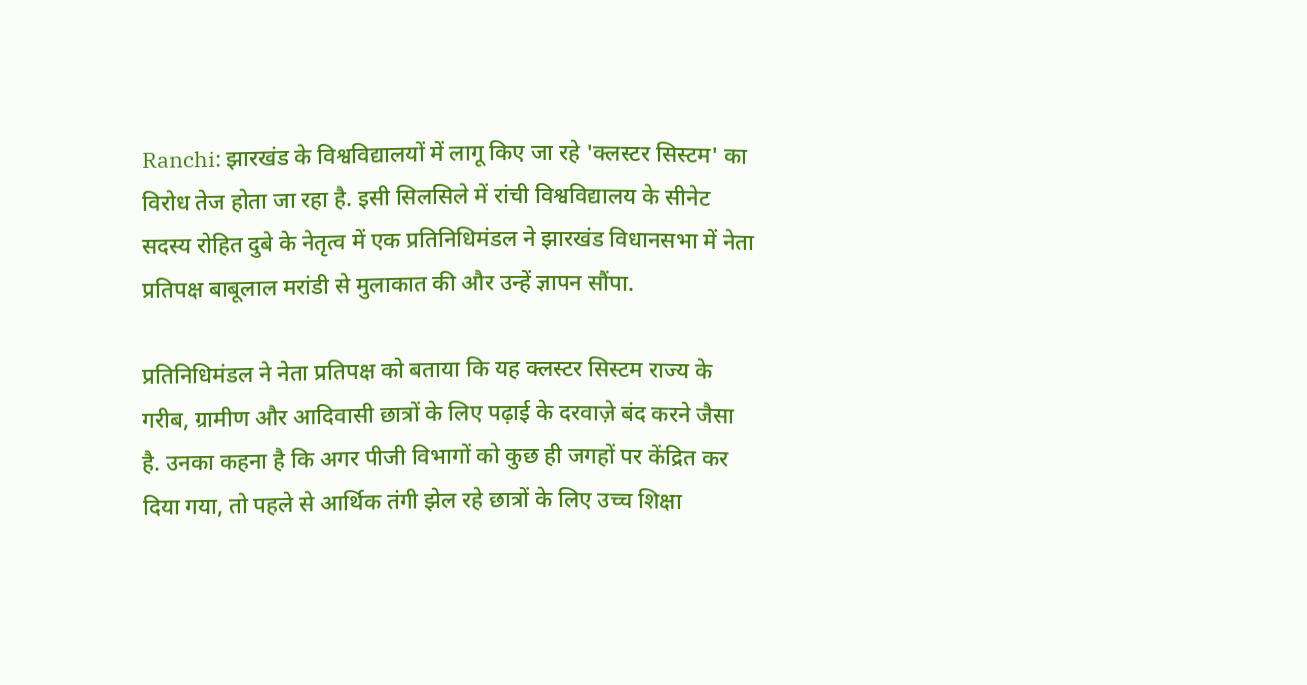Ranchi: झारखंड के विश्वविद्यालयों में लागू किए जा रहे 'क्लस्टर सिस्टम' का विरोध तेज होता जा रहा है. इसी सिलसिले में रांची विश्वविद्यालय के सीनेट सदस्य रोहित दुबे के नेतृत्व में एक प्रतिनिधिमंडल ने झारखंड विधानसभा में नेता प्रतिपक्ष बाबूलाल मरांडी से मुलाकात की और उन्हें ज्ञापन सौंपा.

प्रतिनिधिमंडल ने नेता प्रतिपक्ष को बताया कि यह क्लस्टर सिस्टम राज्य के गरीब, ग्रामीण और आदिवासी छात्रों के लिए पढ़ाई के दरवाज़े बंद करने जैसा है. उनका कहना है कि अगर पीजी विभागों को कुछ ही जगहों पर केंद्रित कर दिया गया, तो पहले से आर्थिक तंगी झेल रहे छात्रों के लिए उच्च शिक्षा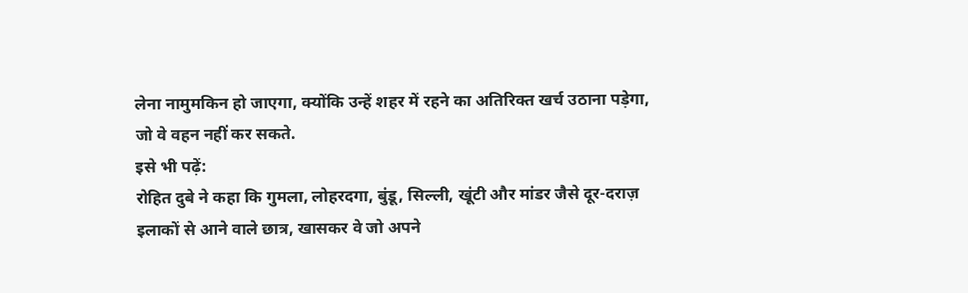लेना नामुमकिन हो जाएगा, क्योंकि उन्हें शहर में रहने का अतिरिक्त खर्च उठाना पड़ेगा, जो वे वहन नहीं कर सकते.
इसे भी पढ़ें:
रोहित दुबे ने कहा कि गुमला, लोहरदगा, बुंडू, सिल्ली, खूंटी और मांडर जैसे दूर-दराज़ इलाकों से आने वाले छात्र, खासकर वे जो अपने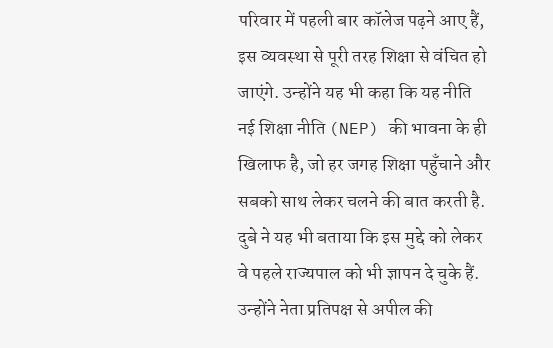परिवार में पहली बार कॉलेज पढ़ने आए हैं, इस व्यवस्था से पूरी तरह शिक्षा से वंचित हो जाएंगे. उन्होंने यह भी कहा कि यह नीति नई शिक्षा नीति (NEP) की भावना के ही खिलाफ है, जो हर जगह शिक्षा पहुँचाने और सबको साथ लेकर चलने की बात करती है.
दुबे ने यह भी बताया कि इस मुद्दे को लेकर वे पहले राज्यपाल को भी ज्ञापन दे चुके हैं. उन्होंने नेता प्रतिपक्ष से अपील की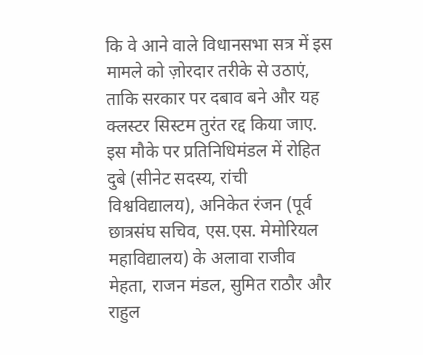कि वे आने वाले विधानसभा सत्र में इस मामले को ज़ोरदार तरीके से उठाएं, ताकि सरकार पर दबाव बने और यह क्लस्टर सिस्टम तुरंत रद्द किया जाए.
इस मौके पर प्रतिनिधिमंडल में रोहित दुबे (सीनेट सदस्य, रांची विश्वविद्यालय), अनिकेत रंजन (पूर्व छात्रसंघ सचिव, एस.एस. मेमोरियल महाविद्यालय) के अलावा राजीव मेहता, राजन मंडल, सुमित राठौर और राहुल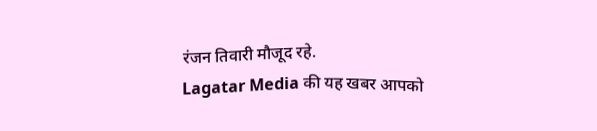रंजन तिवारी मौजूद रहे.
Lagatar Media की यह खबर आपको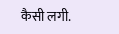कैसी लगी.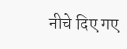नीचे दिए गए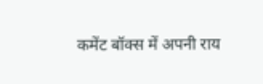कमेंट बॉक्स में अपनी राय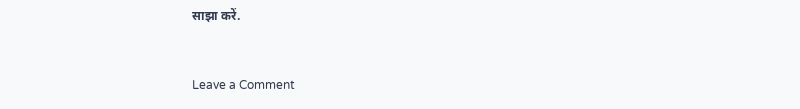साझा करें.


Leave a Comment